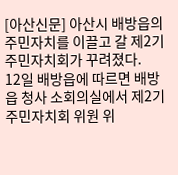[아산신문] 아산시 배방읍의 주민자치를 이끌고 갈 제2기 주민자치회가 꾸려졌다.
12일 배방읍에 따르면 배방읍 청사 소회의실에서 제2기 주민자치회 위원 위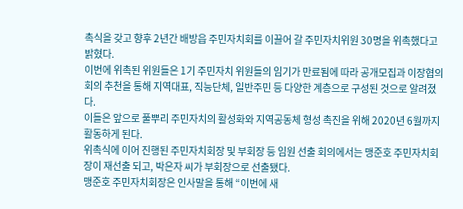촉식을 갖고 향후 2년간 배방읍 주민자치회를 이끌어 갈 주민자치위원 30명을 위촉했다고 밝혔다.
이번에 위촉된 위원들은 1기 주민자치 위원들의 임기가 만료됨에 따라 공개모집과 이장협의회의 추천을 통해 지역대표, 직능단체, 일반주민 등 다양한 계층으로 구성된 것으로 알려졌다.
이들은 앞으로 풀뿌리 주민자치의 활성화와 지역공동체 형성 촉진을 위해 2020년 6월까지 활동하게 된다.
위촉식에 이어 진행된 주민자치회장 및 부회장 등 임원 선출 회의에서는 맹준호 주민자치회장이 재선출 되고, 박은자 씨가 부회장으로 선출됐다.
맹준호 주민자치회장은 인사말을 통해 “이번에 새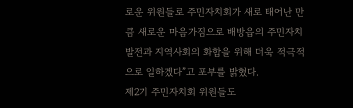로운 위원들로 주민자치회가 새로 태어난 만큼 새로운 마음가짐으로 배방읍의 주민자치 발전과 지역사회의 화합을 위해 더욱 적극적으로 일하겠다”고 포부를 밝혔다.
제2기 주민자치회 위원들도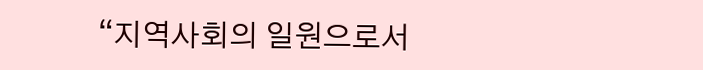“지역사회의 일원으로서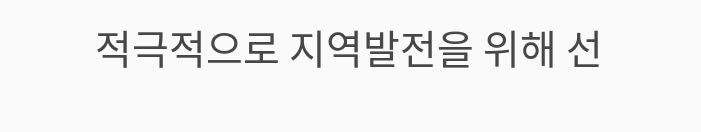적극적으로 지역발전을 위해 선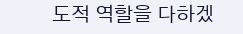도적 역할을 다하겠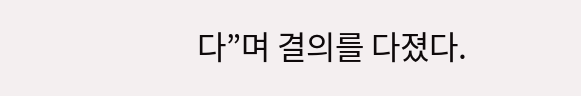다”며 결의를 다졌다.